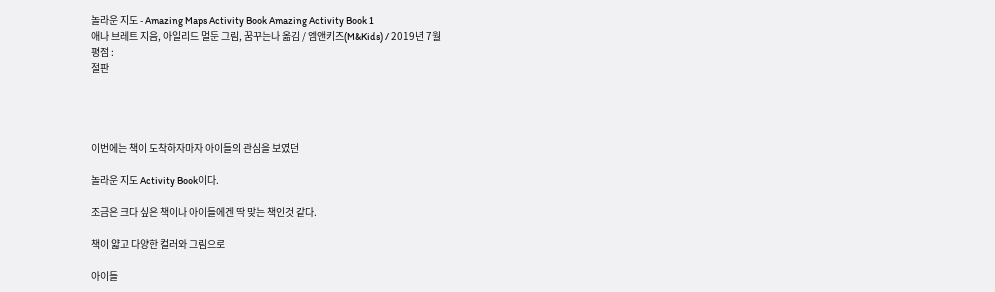놀라운 지도 - Amazing Maps Activity Book Amazing Activity Book 1
애나 브레트 지음, 아일리드 멀둔 그림, 꿈꾸는나 옮김 / 엠앤키즈(M&Kids) / 2019년 7월
평점 :
절판




이번에는 책이 도착하자마자 아이들의 관심을 보였던

놀라운 지도 Activity Book이다.

조금은 크다 싶은 책이나 아이들에겐 딱 맞는 책인것 같다.

책이 얇고 다양한 컬러와 그림으로

아이들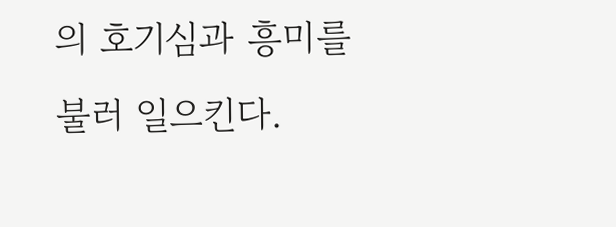의 호기심과 흥미를 불러 일으킨다.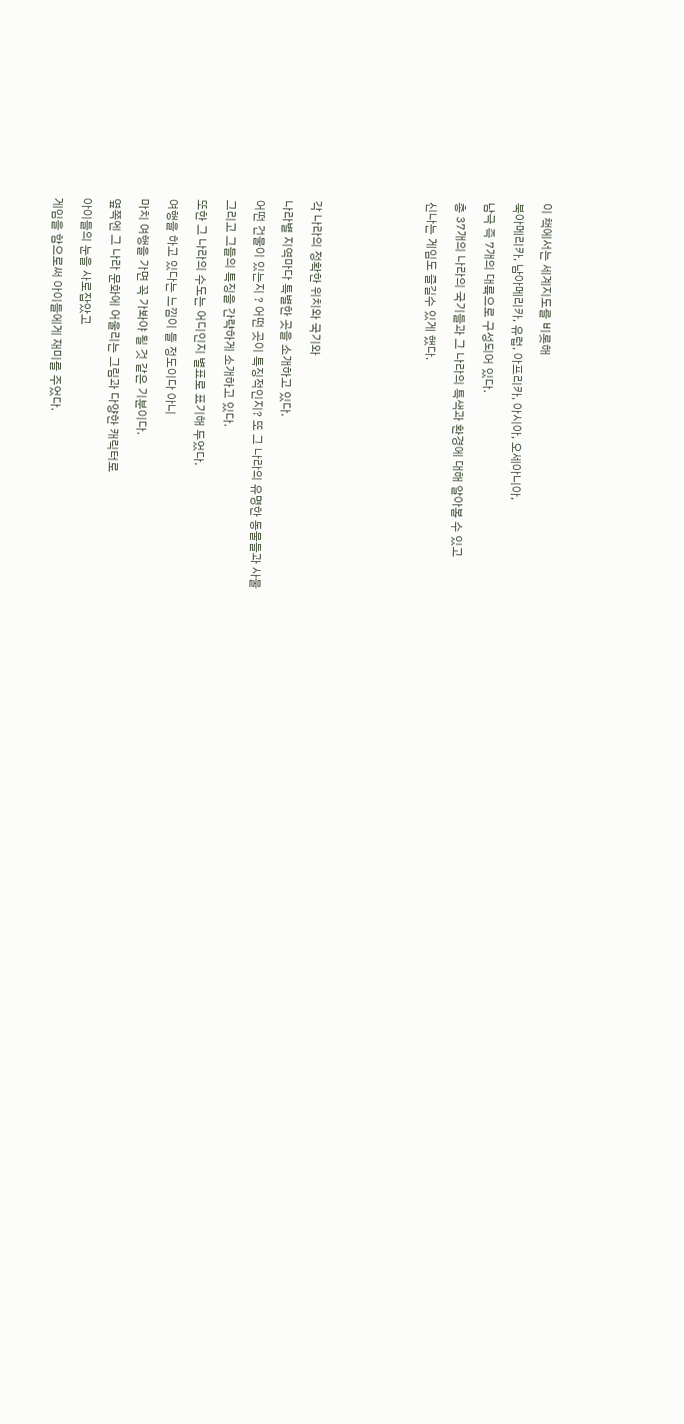이 책에서는 세계지도를 비롯해

북아메리카, 남아메리카, 유럽, 아프리카, 아시아, 오세아니아,

남극 즉 7개의 대륙으로 구성되어 있다.

총 37개의 나라의 국기들과 그 나라의 특색과 환경에 대해 알아볼 수 있고

신나는 게임도 즐길수 있게 했다.







각 나라의 정확한 위치와 국기와

나라별 지역마다 특별한 곳을 소개하고 있다.

어떤 건물이 있는지 ? 어떤 곳이 특징적인지? 또 그 나라의 유명한 동물들과 사물

그리고 그들의 특징을 간략하게 소개하고 있다.

또한 그 나라의 수도는 어디인지 별표로 표기해 두었다.

여행을 하고 있다는 느낌이 들 정도이다 아니

마치 여행을 가면 꼭 가봐야 될 것 같은 기분이다.

옆쪽엔 그 나라 문화에 어울리는 그림과 다양한 캐릭터로

아이들의 눈을 사로잡았고

게임을 함으로써 아이들에게 재미를 주었다.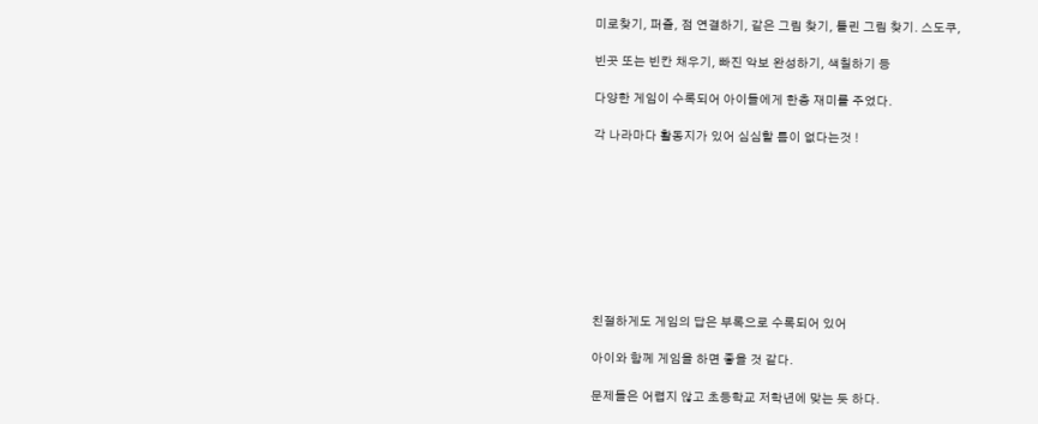미로찾기, 퍼즐, 점 연결하기, 같은 그림 찾기, 틀린 그림 찾기. 스도쿠,

빈곳 또는 빈칸 채우기, 빠진 악보 완성하기, 색칠하기 등

다양한 게임이 수록되어 아이들에게 한층 재미를 주었다.

각 나라마다 활동지가 있어 심심할 틈이 없다는것 !









친절하게도 게임의 답은 부록으로 수록되어 있어

아이와 함께 게임을 하면 좋을 것 같다.

문제들은 어렵지 않고 초등학교 저학년에 맞는 듯 하다.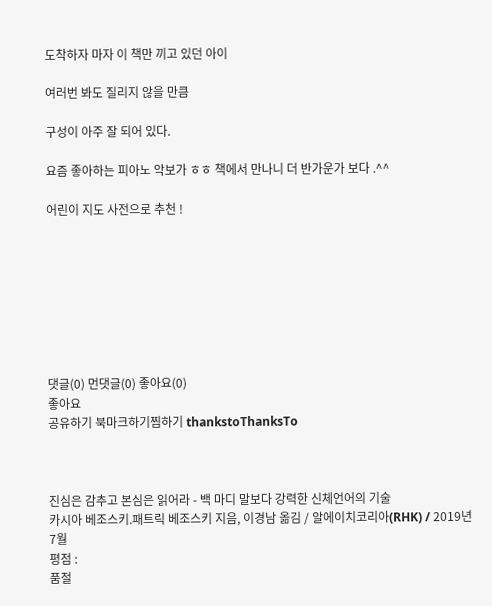도착하자 마자 이 책만 끼고 있던 아이

여러번 봐도 질리지 않을 만큼

구성이 아주 잘 되어 있다.

요즘 좋아하는 피아노 악보가 ㅎㅎ 책에서 만나니 더 반가운가 보다 .^^

어린이 지도 사전으로 추천 !








댓글(0) 먼댓글(0) 좋아요(0)
좋아요
공유하기 북마크하기찜하기 thankstoThanksTo



진심은 감추고 본심은 읽어라 - 백 마디 말보다 강력한 신체언어의 기술
카시아 베조스키.패트릭 베조스키 지음, 이경남 옮김 / 알에이치코리아(RHK) / 2019년 7월
평점 :
품절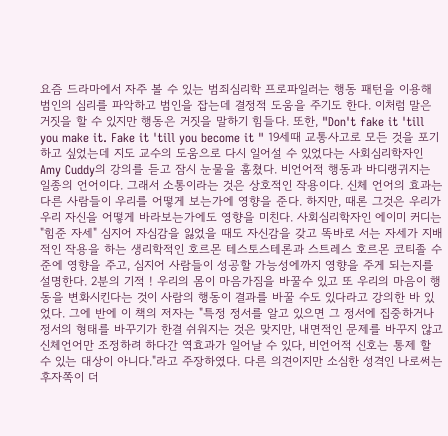요즘 드라마에서 자주 볼 수 있는 범죄심리학 프로파일러는 행동 패턴을 이용해 범인의 심리를 파악하고 범인을 잡는데 결정적 도움을 주기도 한다. 이처럼 말은 거짓을 할 수 있지만 행동은 거짓을 말하기 힘들다. 또한, "Don't fake it 'till you make it. Fake it 'till you become it " 19세때 교통사고로 모든 것을 포기하고 싶었는데 지도 교수의 도움으로 다시 일어설 수 있었다는 사회심리학자인 Amy Cuddy의 강의를 듣고 잠시 눈물을 훔쳤다. 비언어적 행동과 바디랭귀지는 일종의 언어이다. 그래서 소통이라는 것은 상호적인 작용이다. 신체 언어의 효과는 다른 사람들이 우리를 어떻게 보는가에 영향을 준다. 하지만, 때론 그것은 우리가 우리 자신을 어떻게 바라보는가에도 영향을 미친다. 사회심리학자인 에이미 커디는 "힘준 자세" 심지어 자심감을 잃었을 때도 자신감을 갖고 똑바로 서는 자세가 지배적인 작용을 하는 생리학적인 호르몬 테스토스테론과 스트레스 호르몬 코티졸 수준에 영향을 주고, 심지어 사람들이 성공할 가능성에까지 영향을 주게 되는지를 설명한다. 2분의 기적 ! 우리의 몸이 마음가짐을 바꿀수 있고 또 우리의 마음이 행동을 변화시킨다는 것이 사람의 행동이 결과를 바꿀 수도 있다라고 강의한 바 있었다. 그에 반에 이 책의 저자는 "특정 정서를 알고 있으면 그 정서에 집중하거나 정서의 형태를 바꾸기가 한결 쉬워지는 것은 맞지만, 내면적인 문제를 바꾸지 않고 신체언어만 조정하려 하다간 역효과가 일어날 수 있다, 비언어적 신호는 통제 할 수 있는 대상이 아니다."라고 주장하였다. 다른 의견이지만 소심한 성격인 나로써는 후자쪽이 더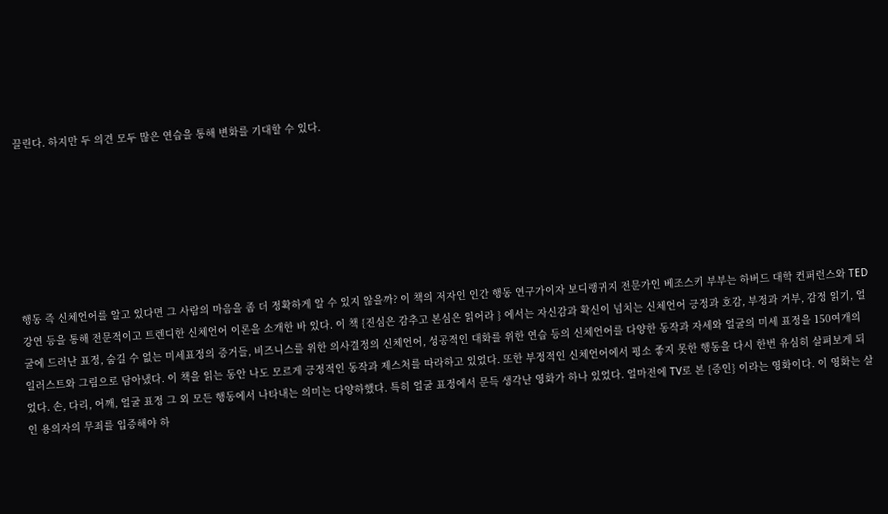끌린다. 하지만 두 의견 모두 많은 연습을 통해 변화를 기대할 수 있다.







행동 즉 신체언어를 알고 있다면 그 사람의 마음을 좀 더 정확하게 알 수 있지 않을까? 이 책의 저자인 인간 행동 연구가이자 보디랭귀지 전문가인 베조스키 부부는 하버드 대학 컨퍼런스와 TED 강연 등을 통해 전문적이고 트렌디한 신체언어 이론을 소개한 바 있다. 이 책 {진심은 감추고 본심은 읽어라 } 에서는 자신감과 확신이 넘치는 신체언어 긍정과 호감, 부정과 거부, 감정 읽기, 얼굴에 드러난 표정, 숨길 수 없는 미세표정의 증거들, 비즈니스를 위한 의사결정의 신체언어, 성공적인 대화를 위한 연습 등의 신체언어를 다양한 동작과 자세와 얼굴의 미세 표정을 150여개의 일러스트와 그림으로 담아냈다. 이 책을 읽는 동안 나도 모르게 긍정적인 동작과 제스처를 따라하고 있었다. 또한 부정적인 신체언어에서 평소 좋지 못한 행동을 다시 한번 유심히 살펴보게 되었다. 손, 다리, 어깨, 얼굴 표정 그 외 모든 행동에서 나타내는 의미는 다양하했다. 특히 얼굴 표정에서 문득 생각난 영화가 하나 있었다. 얼마전에 TV로 본 {증인} 이라는 영화이다. 이 영화는 살인 용의자의 무죄를 입증해야 하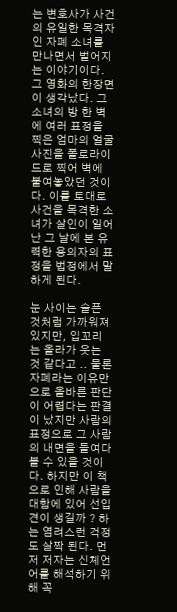는 변호사가 사건의 유일한 목격자인 자폐 소녀를 만나면서 벌어지는 이야기이다. 그 영화의 한장면이 생각났다. 그 소녀의 방 한 벽에 여러 표정을 찍은 엄마의 얼굴 사진을 폴로라이드로 찍어 벽에 붙여놓았던 것이다. 이를 토대로 사건을 목격한 소녀가 살인이 일어난 그 날에 본 유력한 용의자의 표정을 법정에서 말하게 된다.

눈 사이는 슬픈 것처럼 가까워져있지만, 입꼬리는 올라가 웃는 것 같다고 .. 물론 자폐라는 이유만으로 올바른 판단이 어렵다는 판결이 났지만 사람의 표정으로 그 사람의 내면을 들여다 볼 수 있을 것이다. 하지만 이 책으로 인해 사람을 대함에 있어 선입견이 생길까 ? 하는 염려스런 걱정도 살짝 된다. 먼저 저자는 신체언어를 해석하기 위해 꼭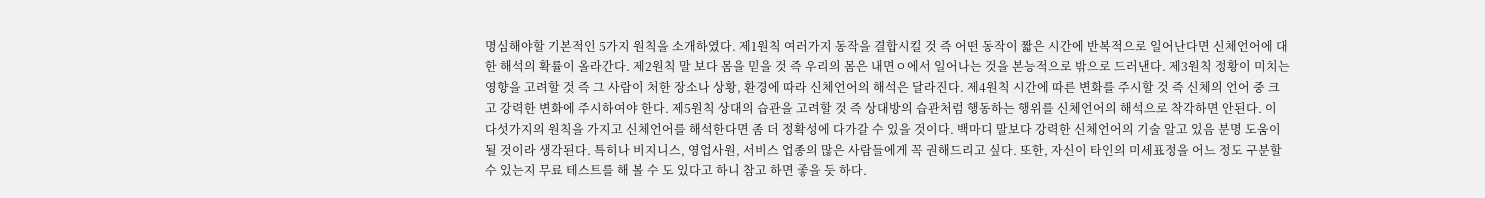명심해야할 기본적인 5가지 원칙을 소개하였다. 제1원칙 여러가지 동작을 결합시킬 것 즉 어떤 동작이 짧은 시간에 반복적으로 일어난다면 신체언어에 대한 해석의 확률이 올라간다. 제2원칙 말 보다 몸을 믿을 것 즉 우리의 몸은 내면ㅇ에서 일어나는 것을 본능적으로 밖으로 드러낸다. 제3원칙 정황이 미치는 영향을 고려할 것 즉 그 사람이 처한 장소나 상황, 환경에 따라 신체언어의 해석은 달라진다. 제4원칙 시간에 따른 변화를 주시할 것 즉 신체의 언어 중 크고 강력한 변화에 주시하여야 한다. 제5원칙 상대의 습관을 고려할 것 즉 상대방의 습관처럼 행동하는 행위를 신체언어의 해석으로 착각하면 안된다. 이 다섯가지의 원칙을 가지고 신체언어를 해석한다면 좀 더 정확성에 다가갈 수 있을 것이다. 백마디 말보다 강력한 신체언어의 기술 알고 있음 분명 도움이 될 것이라 생각된다. 특히나 비지니스, 영업사원, 서비스 업종의 많은 사람들에게 꼭 권해드리고 싶다. 또한, 자신이 타인의 미세표정을 어느 정도 구분할 수 있는지 무료 테스트를 해 볼 수 도 있다고 하니 참고 하면 좋을 듯 하다.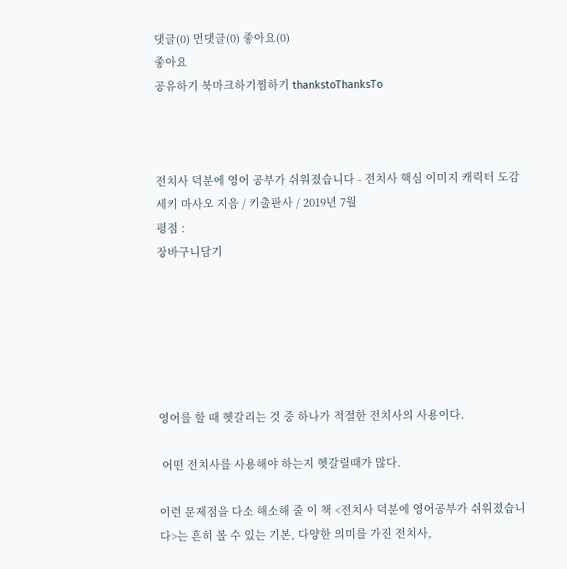댓글(0) 먼댓글(0) 좋아요(0)
좋아요
공유하기 북마크하기찜하기 thankstoThanksTo



전치사 덕분에 영어 공부가 쉬워졌습니다 - 전치사 핵심 이미지 캐릭터 도감
세키 마사오 지음 / 키출판사 / 2019년 7월
평점 :
장바구니담기






영어를 할 때 헷갈리는 것 중 하나가 적절한 전치사의 사용이다.

 어떤 전치사를 사용해야 하는지 헷갈릴때가 많다.

이런 문제점을 다소 해소해 줄 이 책 <전치사 덕분에 영어공부가 쉬워졌습니다>는 흔히 볼 수 있는 기본, 다양한 의미를 가진 전치사,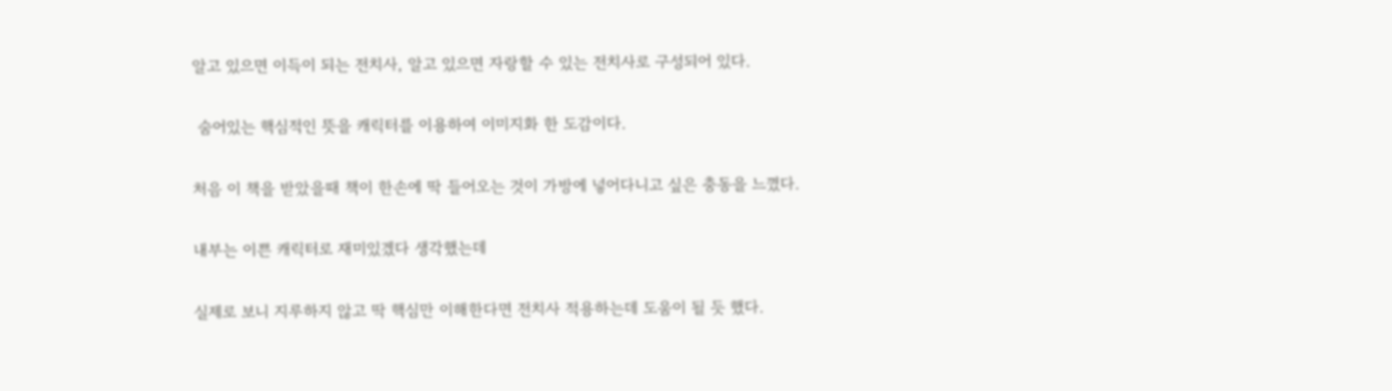알고 있으면 이득이 되는 전치사, 알고 있으면 자랑할 수 있는 전치사로 구성되어 있다.

 숨어있는 핵심적인 뜻을 캐릭터를 이용하여 이미지화 한 도감이다.

처음 이 책을 받았을때 책이 한손에 딱 들어오는 것이 가방에 넣어다니고 싶은 충동을 느꼈다.

내부는 이쁜 캐릭터로 재미있겠다 생각했는데

실제로 보니 지루하지 않고 딱 핵심만 이해한다면 전치사 적용하는데 도움이 될 듯 했다.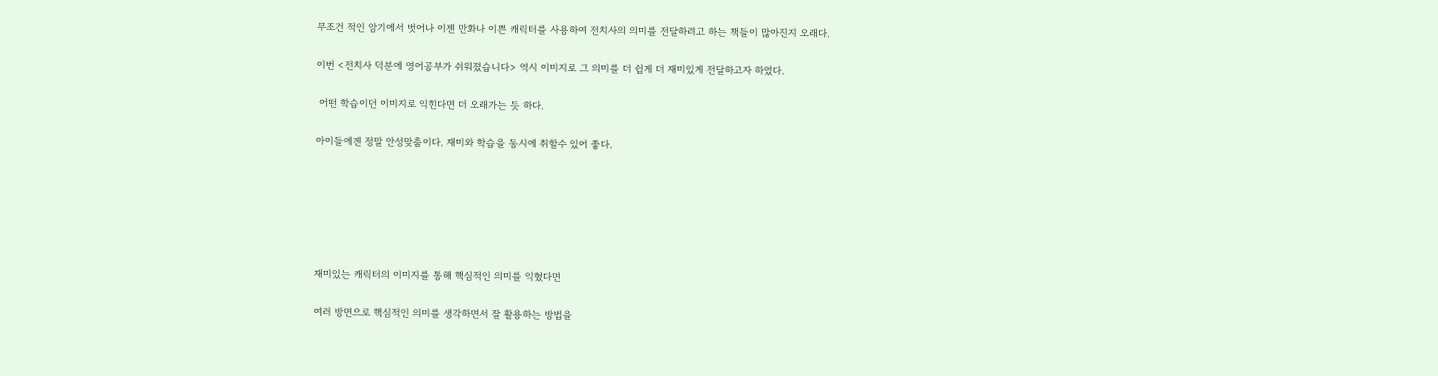무조건 적인 암기에서 벗어나 이젠 만화나 이쁜 캐릭터를 사용하여 전치사의 의미를 전달하려고 하는 책들이 많아진지 오래다.

이번 <전치사 덕분에 영어공부가 쉬워졌습니다> 역시 이미지로 그 의미를 더 쉽게 더 재미있게 전달하고자 하였다.

 어떤 학습이던 이미지로 익힌다면 더 오래가는 듯 하다.

아이들에겐 정말 안성맞춤이다. 재미와 학습을 동시에 취할수 있어 좋다.






재미있는 캐릭터의 이미지를 통해 핵심적인 의미를 익혔다면

여러 방면으로 핵심적인 의미를 생각하면서 잘 활용하는 방법을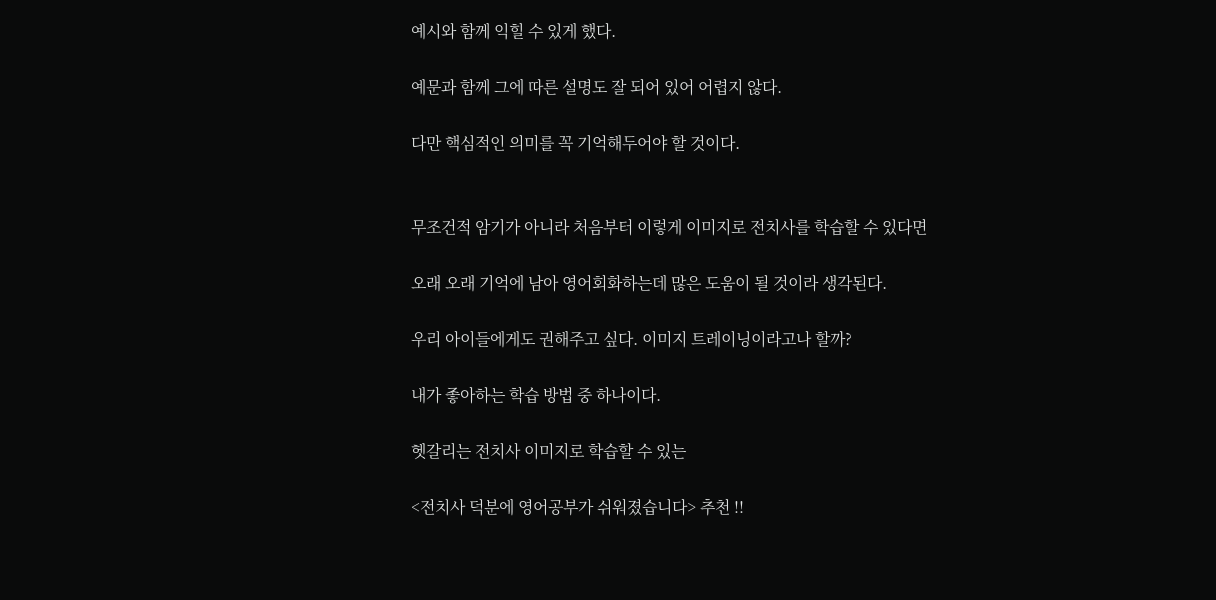예시와 함께 익힐 수 있게 했다.

예문과 함께 그에 따른 설명도 잘 되어 있어 어렵지 않다.

다만 핵심적인 의미를 꼭 기억해두어야 할 것이다.


무조건적 암기가 아니라 처음부터 이렇게 이미지로 전치사를 학습할 수 있다면

오래 오래 기억에 남아 영어회화하는데 많은 도움이 될 것이라 생각된다.

우리 아이들에게도 권해주고 싶다. 이미지 트레이닝이라고나 할까?

내가 좋아하는 학습 방법 중 하나이다.

헷갈리는 전치사 이미지로 학습할 수 있는

<전치사 덕분에 영어공부가 쉬워졌습니다> 추천 !!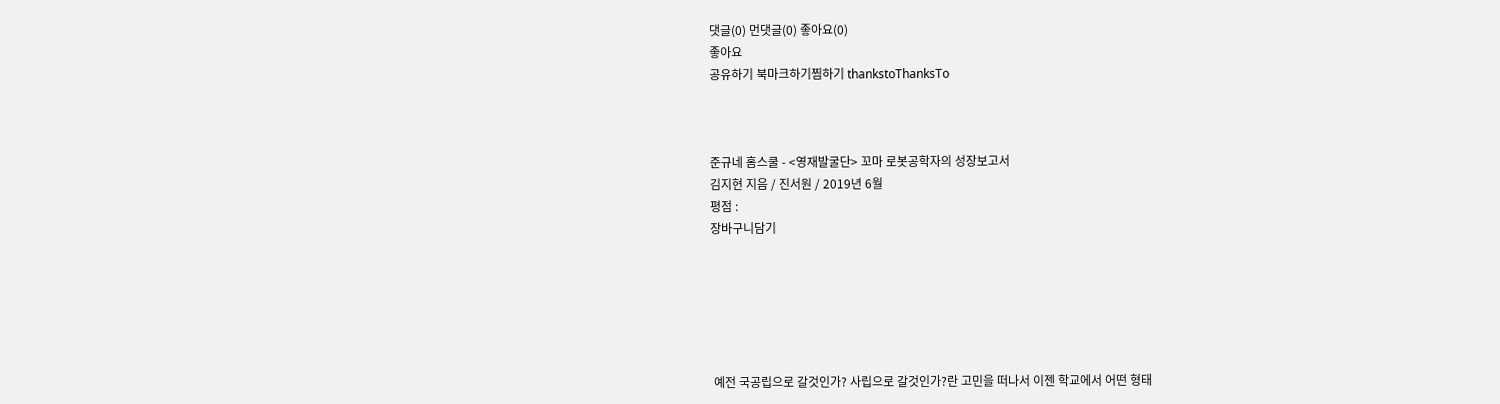댓글(0) 먼댓글(0) 좋아요(0)
좋아요
공유하기 북마크하기찜하기 thankstoThanksTo



준규네 홈스쿨 - <영재발굴단> 꼬마 로봇공학자의 성장보고서
김지현 지음 / 진서원 / 2019년 6월
평점 :
장바구니담기






 예전 국공립으로 갈것인가? 사립으로 갈것인가?란 고민을 떠나서 이젠 학교에서 어떤 형태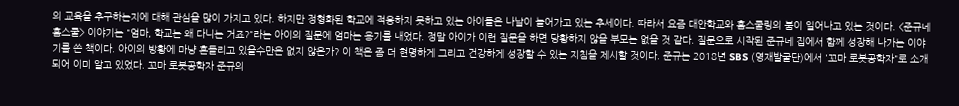의 교육을 추구하는지에 대해 관심을 많이 가지고 있다. 하지만 정형화된 학교에 적응하지 못하고 있는 아이들은 나날이 늘어가고 있는 추세이다. 따라서 요즘 대안학교와 홈스쿨링의 붐이 일어나고 있는 것이다. <준규네 홈스쿨> 이야기는 "엄마, 학교는 왜 다니는 거죠?"라는 아이의 질문에 엄마는 용기를 내었다. 정말 아이가 이런 질문을 하면 당황하지 않을 부모는 없을 것 같다. 질문으로 시작된 준규네 집에서 함께 성장해 나가는 이야기를 쓴 책이다. 아이의 방황에 마냥 흔들리고 있을수만은 없지 않은가? 이 책은 좀 더 현명하게 그리고 건강하게 성장할 수 있는 지침을 제시할 것이다. 준규는 2018년 SBS (영재발굴단)에서 '꼬마 로봇공학자"로 소개되어 이미 알고 있었다. 꼬마 로봇공학자 준규의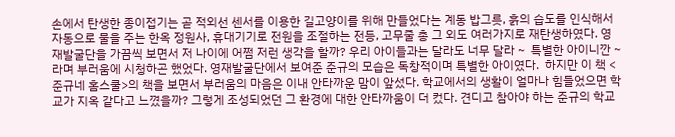손에서 탄생한 종이접기는 곧 적외선 센서를 이용한 길고양이를 위해 만들었다는 계동 밥그릇, 흙의 습도를 인식해서 자동으로 물을 주는 한옥 정원사, 휴대기기로 전원을 조절하는 전등, 고무줄 총 그 외도 여러가지로 재탄생하였다. 영재발굴단을 가끔씩 보면서 저 나이에 어쩜 저런 생각을 할까? 우리 아이들과는 달라도 너무 달라 ~  특별한 아이니깐 ~ 라며 부러움에 시청하곤 했었다. 영재발굴단에서 보여준 준규의 모습은 독창적이며 특별한 아이였다.  하지만 이 책 <준규네 홈스쿨>의 책을 보면서 부러움의 마음은 이내 안타까운 맘이 앞섰다. 학교에서의 생활이 얼마나 힘들었으면 학교가 지옥 같다고 느꼈을까? 그렇게 조성되었던 그 환경에 대한 안타까움이 더 컸다. 견디고 참아야 하는 준규의 학교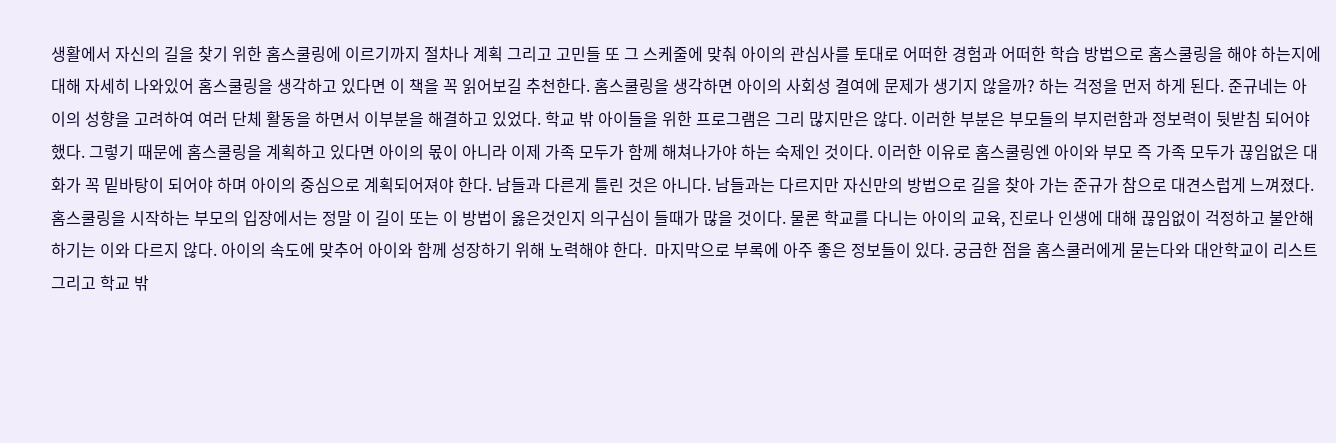생활에서 자신의 길을 찾기 위한 홈스쿨링에 이르기까지 절차나 계획 그리고 고민들 또 그 스케줄에 맞춰 아이의 관심사를 토대로 어떠한 경험과 어떠한 학습 방법으로 홈스쿨링을 해야 하는지에 대해 자세히 나와있어 홈스쿨링을 생각하고 있다면 이 책을 꼭 읽어보길 추천한다. 홈스쿨링을 생각하면 아이의 사회성 결여에 문제가 생기지 않을까? 하는 걱정을 먼저 하게 된다. 준규네는 아이의 성향을 고려하여 여러 단체 활동을 하면서 이부분을 해결하고 있었다. 학교 밖 아이들을 위한 프로그램은 그리 많지만은 않다. 이러한 부분은 부모들의 부지런함과 정보력이 뒷받침 되어야 했다. 그렇기 때문에 홈스쿨링을 계획하고 있다면 아이의 몫이 아니라 이제 가족 모두가 함께 해쳐나가야 하는 숙제인 것이다. 이러한 이유로 홈스쿨링엔 아이와 부모 즉 가족 모두가 끊임없은 대화가 꼭 밑바탕이 되어야 하며 아이의 중심으로 계획되어져야 한다. 남들과 다른게 틀린 것은 아니다. 남들과는 다르지만 자신만의 방법으로 길을 찾아 가는 준규가 참으로 대견스럽게 느껴졌다. 홈스쿨링을 시작하는 부모의 입장에서는 정말 이 길이 또는 이 방법이 옳은것인지 의구심이 들때가 많을 것이다. 물론 학교를 다니는 아이의 교육, 진로나 인생에 대해 끊임없이 걱정하고 불안해하기는 이와 다르지 않다. 아이의 속도에 맞추어 아이와 함께 성장하기 위해 노력해야 한다.  마지막으로 부록에 아주 좋은 정보들이 있다. 궁금한 점을 홈스쿨러에게 묻는다와 대안학교이 리스트 그리고 학교 밖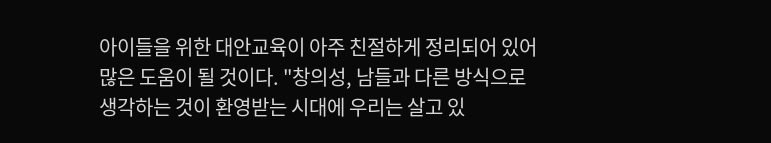아이들을 위한 대안교육이 아주 친절하게 정리되어 있어 많은 도움이 될 것이다. "창의성, 남들과 다른 방식으로 생각하는 것이 환영받는 시대에 우리는 살고 있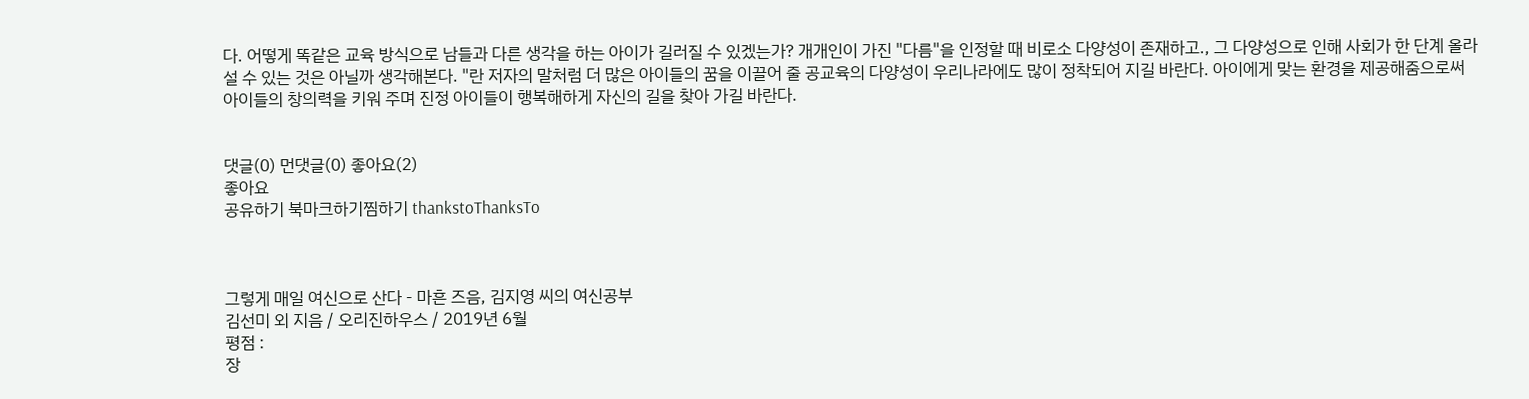다. 어떻게 똑같은 교육 방식으로 남들과 다른 생각을 하는 아이가 길러질 수 있겠는가? 개개인이 가진 "다름"을 인정할 때 비로소 다양성이 존재하고., 그 다양성으로 인해 사회가 한 단계 올라설 수 있는 것은 아닐까 생각해본다. "란 저자의 말처럼 더 많은 아이들의 꿈을 이끌어 줄 공교육의 다양성이 우리나라에도 많이 정착되어 지길 바란다. 아이에게 맞는 환경을 제공해줌으로써 아이들의 창의력을 키워 주며 진정 아이들이 행복해하게 자신의 길을 찾아 가길 바란다.


댓글(0) 먼댓글(0) 좋아요(2)
좋아요
공유하기 북마크하기찜하기 thankstoThanksTo



그렇게 매일 여신으로 산다 - 마흔 즈음, 김지영 씨의 여신공부
김선미 외 지음 / 오리진하우스 / 2019년 6월
평점 :
장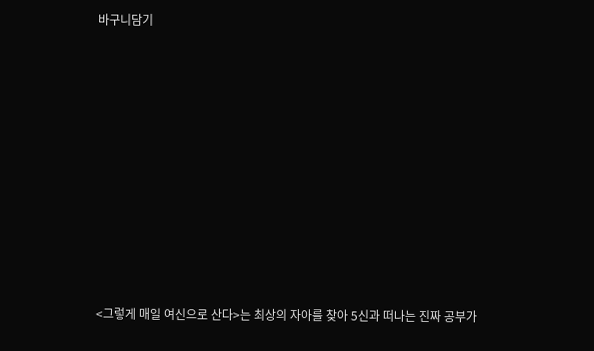바구니담기










<그렇게 매일 여신으로 산다>는 최상의 자아를 찾아 5신과 떠나는 진짜 공부가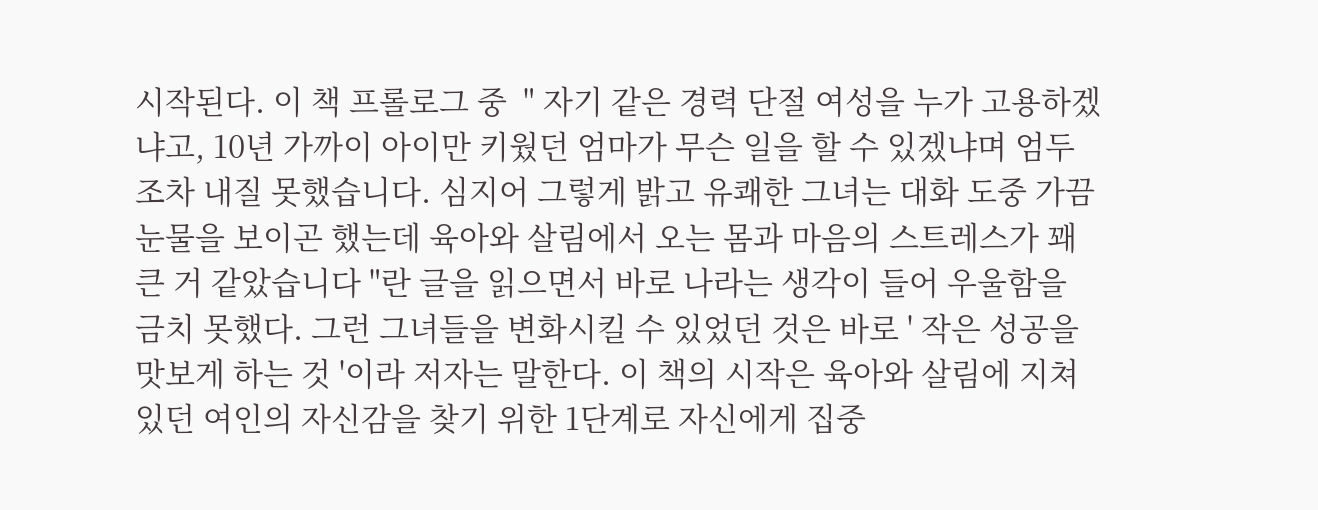시작된다. 이 책 프롤로그 중  " 자기 같은 경력 단절 여성을 누가 고용하겠냐고, 10년 가까이 아이만 키웠던 엄마가 무슨 일을 할 수 있겠냐며 엄두조차 내질 못했습니다. 심지어 그렇게 밝고 유쾌한 그녀는 대화 도중 가끔 눈물을 보이곤 했는데 육아와 살림에서 오는 몸과 마음의 스트레스가 꽤 큰 거 같았습니다 "란 글을 읽으면서 바로 나라는 생각이 들어 우울함을 금치 못했다. 그런 그녀들을 변화시킬 수 있었던 것은 바로 ' 작은 성공을 맛보게 하는 것 '이라 저자는 말한다. 이 책의 시작은 육아와 살림에 지쳐있던 여인의 자신감을 찾기 위한 1단계로 자신에게 집중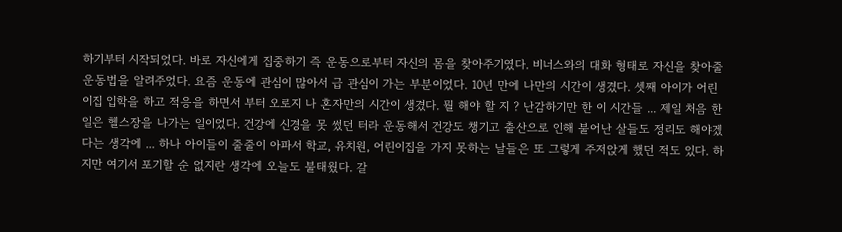하기부터 시작되었다. 바로 자신에게 집중하기 즉 운동으로부터 자신의 몸을 찾아주기였다. 비너스와의 대화 형태로 자신을 찾아줄 운동법을 알려주었다. 요즘 운동에 관심이 많아서 급 관심이 가는 부분이었다. 10년 만에 나만의 시간이 생겼다. 셋째 아이가 어린이집 입학을 하고 적응을 하면서 부터 오로지 나 혼자만의 시간이 생겼다. 뭘 해야 할 지 ? 난감하기만 한 이 시간들 ... 제일 처음 한 일은 헬스장을 나가는 일이었다. 건강에 신경을 못 썼던 터라 운동해서 건강도 챙기고 출산으로 인해 불어난 살들도 정리도 해야겠다는 생각에 ... 하나 아이들이 줄줄이 아파서 학교, 유치원, 어린이집을 가지 못하는 날들은 또 그렇게 주저앉게 했던 적도 있다. 하지만 여기서 포기할 순 없지란 생각에 오늘도 불태웠다. 갈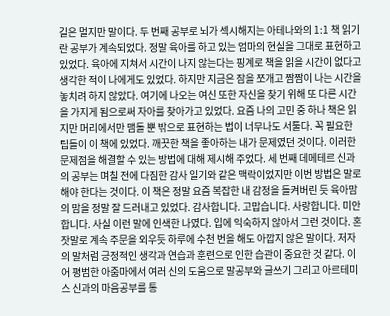길은 멀지만 말이다. 두 번째 공부로 뇌가 섹시해지는 아테나와의 1:1 책 읽기란 공부가 계속되었다. 정말 육아를 하고 있는 엄마의 현실을 그대로 표현하고 있었다. 육아에 지쳐서 시간이 나지 않는다는 핑계로 책을 읽을 시간이 없다고 생각한 적이 나에게도 있었다. 하지만 지금은 잠을 쪼개고 짬짬이 나는 시간을 놓치려 하지 않았다. 여기에 나오는 여신 또한 자신을 찾기 위해 또 다른 시간을 가지게 됨으로써 자아를 찾아가고 있었다. 요즘 나의 고민 중 하나 책은 읽지만 머리에서만 맴돌 뿐 밖으로 표현하는 법이 너무나도 서툴다. 꼭 필요한 팁들이 이 책에 있었다. 깨끗한 책을 좋아하는 내가 문제였던 것이다. 이러한 문제점을 해결할 수 있는 방법에 대해 제시해 주었다. 세 번째 데메테르 신과의 공부는 며칠 전에 다짐한 감사 일기와 같은 맥락이었지만 이번 방법은 말로 해야 한다는 것이다. 이 책은 정말 요즘 복잡한 내 감정을 들켜버린 듯 육아맘의 맘을 정말 잘 드러내고 있었다. 감사합니다. 고맙습니다. 사랑합니다. 미안합니다. 사실 이런 말에 인색한 나였다. 입에 익숙하지 않아서 그런 것이다. 혼잣말로 계속 주문을 외우듯 하루에 수천 번을 해도 아깝지 않은 말이다. 저자의 말처럼 긍정적인 생각과 연습과 훈련으로 인한 습관이 중요한 것 같다. 이어 평범한 아줌마에서 여러 신의 도움으로 말공부와 글쓰기 그리고 아르테미스 신과의 마음공부를 통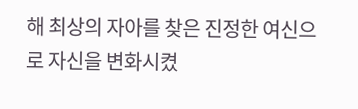해 최상의 자아를 찾은 진정한 여신으로 자신을 변화시켰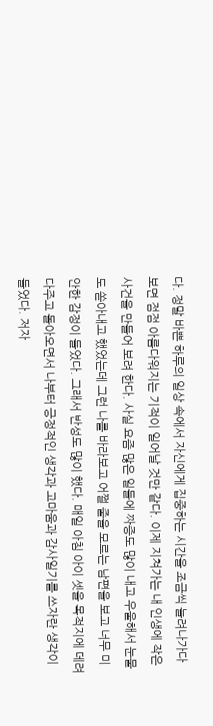다. 정말 바쁜 하루의 일상 속에서 자신에게 집중하는 시간을 조금씩 늘려나가다 보면 점점 아름다워지는 기적이 일어날 것만 같다. 이제 지쳐가는 내 인생에 작은 사건을 만들어 보려 한다. 사실 요즘 많은 일들에 짜증도 많이 내고 우울해서 눈물도 쏟아내고 했었는데 그런 나를 바라보고 어쩔 줄을 모르는 남편을 보고 너무 미안한 감정이 들었다. 그래서 반성도 많이 했다. 매일 아침 아이 셋을 목적지에 데려다주고 돌아오면서 나부터 긍정적인 생각과 고마움과 감사일기를 쓰자란 생각이 들었다. 저자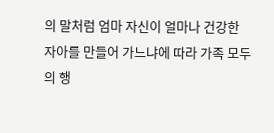의 말처럼 엄마 자신이 얼마나 건강한 자아를 만들어 가느냐에 따라 가족 모두의 행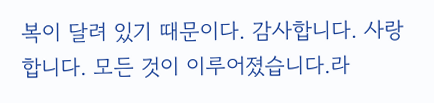복이 달려 있기 때문이다. 감사합니다. 사랑합니다. 모든 것이 이루어졌습니다.라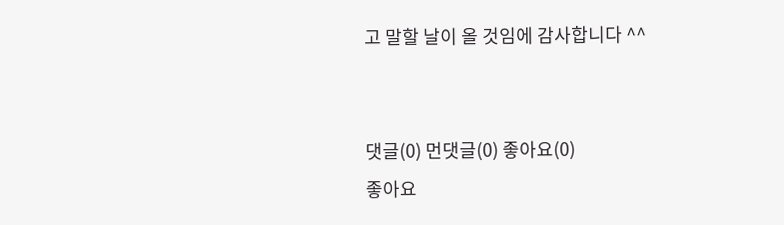고 말할 날이 올 것임에 감사합니다 ^^


댓글(0) 먼댓글(0) 좋아요(0)
좋아요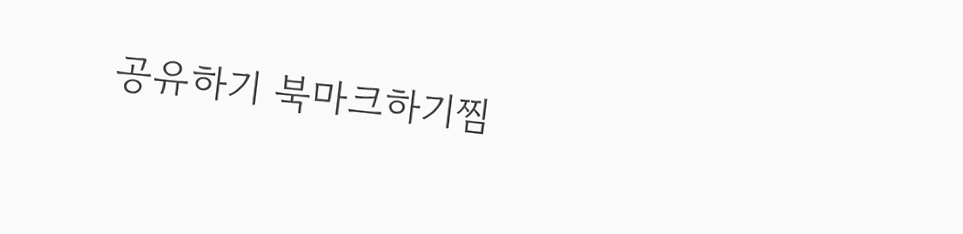공유하기 북마크하기찜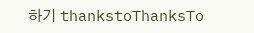하기 thankstoThanksTo